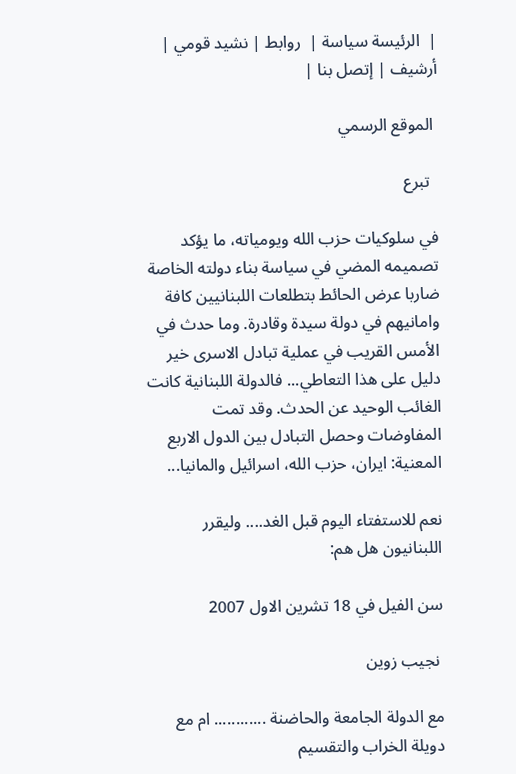|  الرئيسة سياسة |  روابط | نشيد قومي | أرشيف | إتصل بنا |

 الموقع الرسمي

  تبرع

في سلوكيات حزب الله ويومياته، ما يؤكد تصميمه المضي في سياسة بناء دولته الخاصة ضاربا عرض الحائط بتطلعات اللبنانيين كافة وامانيهم في دولة سيدة وقادرة. وما حدث في الأمس القريب في عملية تبادل الاسرى خير دليل على هذا التعاطي... فالدولة اللبنانية كانت الغائب الوحيد عن الحدث. وقد تمت المفاوضات وحصل التبادل بين الدول الاربع المعنية: ايران، حزب الله، اسرائيل والمانيا...

نعم للاستفتاء اليوم قبل الغد.... وليقرر اللبنانيون هل هم:

سن الفيل في 18 تشرين الاول 2007

 نجيب زوين

مع الدولة الجامعة والحاضنة ............ ام مع دويلة الخراب والتقسيم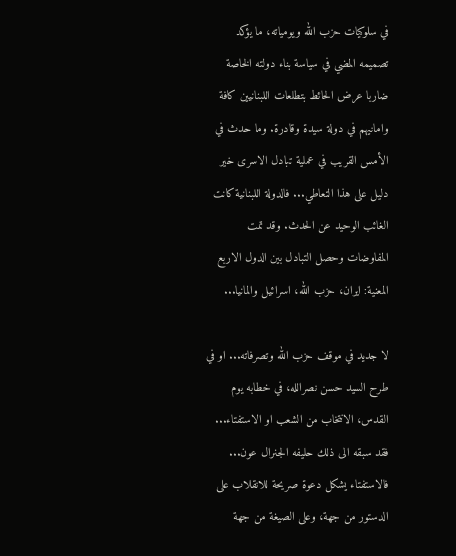في سلوكيات حزب الله ويومياته، ما يؤكد تصميمه المضي في سياسة بناء دولته الخاصة ضاربا عرض الحائط بتطلعات اللبنانيين كافة وامانيهم في دولة سيدة وقادرة. وما حدث في الأمس القريب في عملية تبادل الاسرى خير دليل على هذا التعاطي... فالدولة اللبنانية كانت الغائب الوحيد عن الحدث. وقد تمت المفاوضات وحصل التبادل بين الدول الاربع المعنية: ايران، حزب الله، اسرائيل والمانيا...

لا جديد في موقف حزب الله وتصرفاته... او في طرح السيد حسن نصرالله، في خطابه يوم القدس، الانتخاب من الشعب او الاستفتاء... فقد سبقه الى ذلك حليفه الجنرال عون... فالاستفتاء يشكل دعوة صريحة للانقلاب على الدستور من جهة، وعلى الصيغة من جهة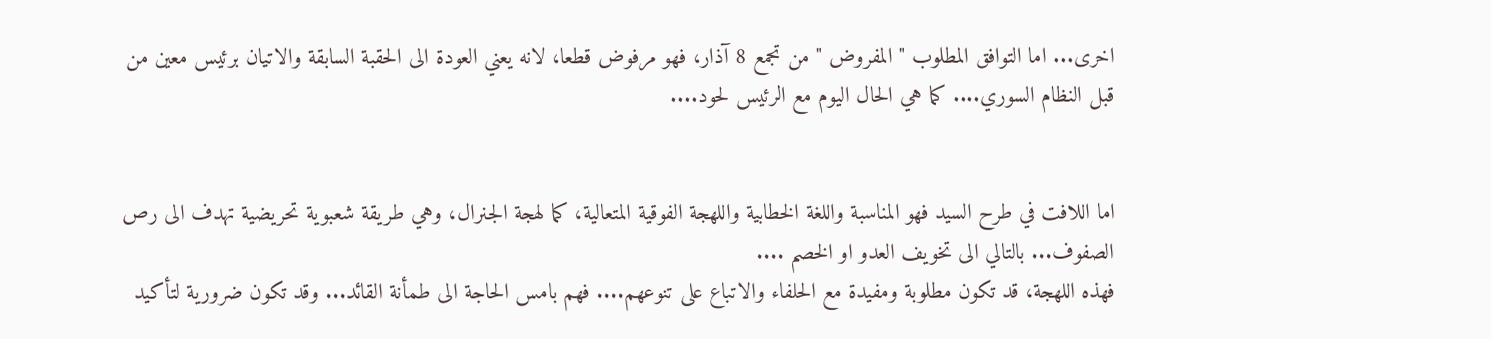اخرى... اما التوافق المطلوب " المفروض " من تجمع 8 آذار، فهو مرفوض قطعا، لانه يعني العودة الى الحقبة السابقة والاتيان برئيس معين من قبل النظام السوري.... كما هي الحال اليوم مع الرئيس لحود....


اما اللافت في طرح السيد فهو المناسبة واللغة الخطابية واللهجة الفوقية المتعالية، كما لهجة الجنرال، وهي طريقة شعبوية تحريضية تهدف الى رص الصفوف... بالتالي الى تخويف العدو او الخصم ....
فهذه اللهجة، قد تكون مطلوبة ومفيدة مع الحلفاء والاتباع على تنوعهم.... فهم بامس الحاجة الى طمأنة القائد... وقد تكون ضرورية لتأكيد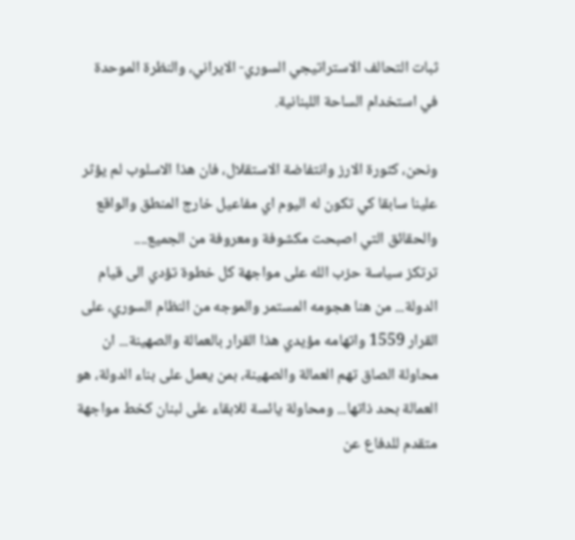ثبات التحالف الاستراتيجي السوري- الايراني، والنظرة الموحدة في استخدام الساحة اللبنانية.

ونحن، كثورة الارز وانتفاضة الاستقلال، فان هذا الاسلوب لم يؤثر علينا سابقا كي تكون له اليوم اي مفاعيل خارج المنطق والواقع والحقائق التي اصبحت مكشوفة ومعروفة من الجميع....
ترتكز سياسة حزب الله على مواجهة كل خطوة تؤدي الى قيام الدولة... من هنا هجومه المستمر والموجه من النظام السوري، على القرار 1559 واتهامه مؤيدي هذا القرار بالعمالة والصهينة... ان محاولة الصاق تهم العمالة والصهينة، بمن يعمل على بناء الدولة، هو العمالة بحد ذاتها... ومحاولة يائسة للابقاء على لبنان كخط مواجهة متقدم للدفاع عن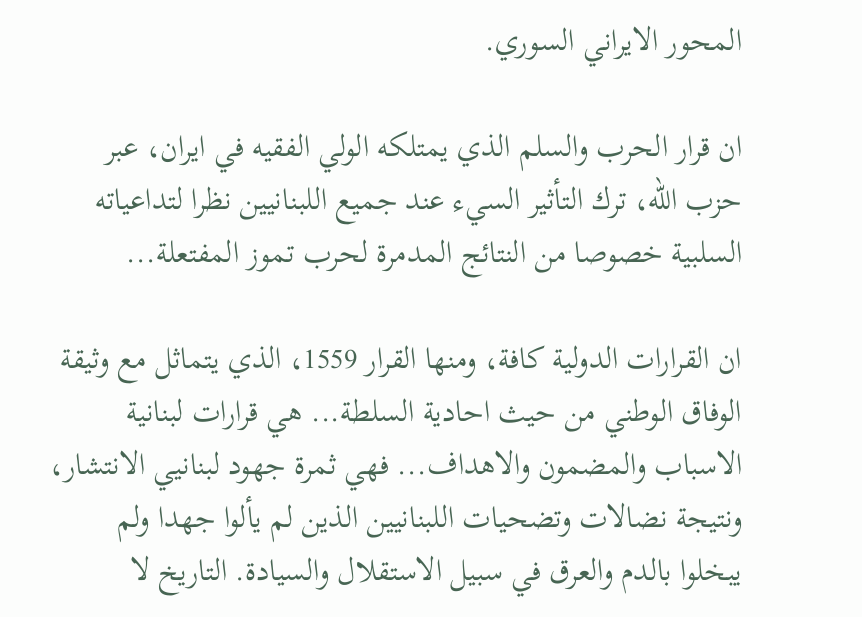المحور الايراني السوري.

ان قرار الحرب والسلم الذي يمتلكه الولي الفقيه في ايران، عبر حزب الله، ترك التأثير السيء عند جميع اللبنانيين نظرا لتداعياته السلبية خصوصا من النتائج المدمرة لحرب تموز المفتعلة...

ان القرارات الدولية كافة، ومنها القرار 1559، الذي يتماثل مع وثيقة الوفاق الوطني من حيث احادية السلطة... هي قرارات لبنانية الاسباب والمضمون والاهداف... فهي ثمرة جهود لبنانيي الانتشار، ونتيجة نضالات وتضحيات اللبنانيين الذين لم يألوا جهدا ولم يبخلوا بالدم والعرق في سبيل الاستقلال والسيادة. التاريخ لا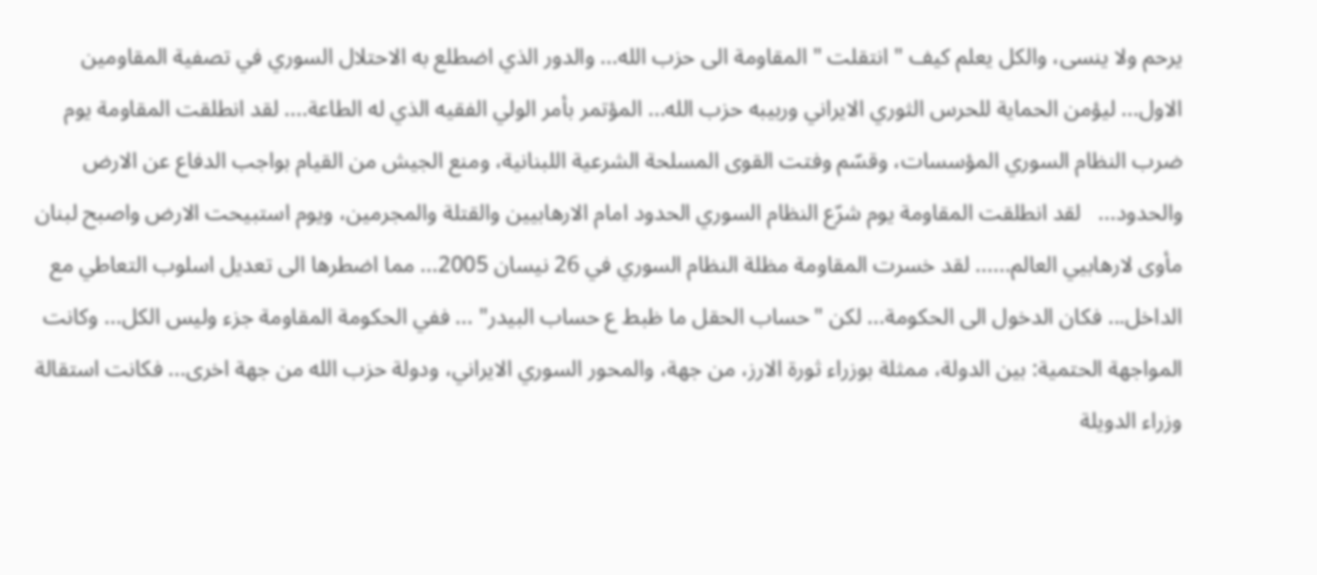يرحم ولا ينسى، والكل يعلم كيف " انتقلت " المقاومة الى حزب الله... والدور الذي اضطلع به الاحتلال السوري في تصفية المقاومين الاول... ليؤمن الحماية للحرس الثوري الايراني وربيبه حزب الله... المؤتمر بأمر الولي الفقيه الذي له الطاعة.... لقد انطلقت المقاومة يوم ضرب النظام السوري المؤسسات، وقسّم وفتت القوى المسلحة الشرعية اللبنانية، ومنع الجيش من القيام بواجب الدفاع عن الارض والحدود...   لقد انطلقت المقاومة يوم شرّع النظام السوري الحدود امام الارهابيين والقتلة والمجرمين، ويوم استبيحت الارض واصبح لبنان مأوى لارهابيي العالم...... لقد خسرت المقاومة مظلة النظام السوري في 26 نيسان 2005... مما اضطرها الى تعديل اسلوب التعاطي مع الداخل... فكان الدخول الى الحكومة... لكن "حساب الحقل ما ظبط ع حساب البيدر" ... ففي الحكومة المقاومة جزء وليس الكل... وكانت المواجهة الحتمية: بين الدولة، ممثلة بوزراء ثورة الارز، من جهة، والمحور السوري الايراني، ودولة حزب الله من جهة اخرى... فكانت استقالة وزراء الدويلة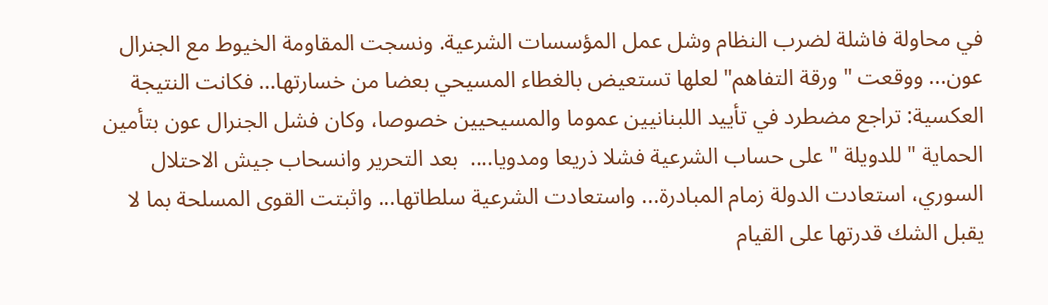في محاولة فاشلة لضرب النظام وشل عمل المؤسسات الشرعية. ونسجت المقاومة الخيوط مع الجنرال عون... ووقعت " ورقة التفاهم" لعلها تستعيض بالغطاء المسيحي بعضا من خسارتها… فكانت النتيجة العكسية: تراجع مضطرد في تأييد اللبنانيين عموما والمسيحيين خصوصا، وكان فشل الجنرال عون بتأمين الحماية " للدويلة " على حساب الشرعية فشلا ذريعا ومدويا....  بعد التحرير وانسحاب جيش الاحتلال السوري، استعادت الدولة زمام المبادرة... واستعادت الشرعية سلطاتها... واثبتت القوى المسلحة بما لا يقبل الشك قدرتها على القيام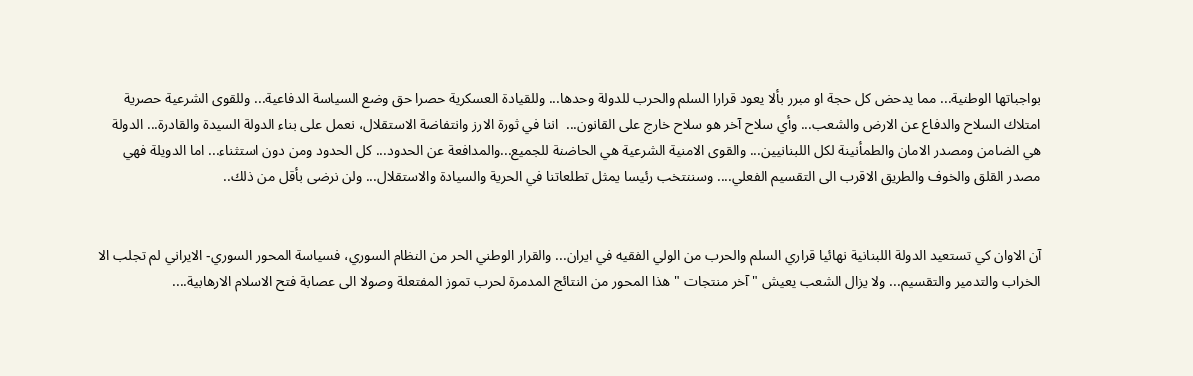بواجباتها الوطنية... مما يدحض كل حجة او مبرر بألا يعود قرارا السلم والحرب للدولة وحدها... وللقيادة العسكرية حصرا حق وضع السياسة الدفاعية... وللقوى الشرعية حصرية امتلاك السلاح والدفاع عن الارض والشعب... وأي سلاح آخر هو سلاح خارج على القانون...  اننا في ثورة الارز وانتفاضة الاستقلال، نعمل على بناء الدولة السيدة والقادرة... الدولة هي الضامن ومصدر الامان والطمأنينة لكل اللبنانيين... والقوى الامنية الشرعية هي الحاضنة للجميع...والمدافعة عن الحدود... كل الحدود ومن دون استثناء... اما الدويلة فهي مصدر القلق والخوف والطريق الاقرب الى التقسيم الفعلي.... وسننتخب رئيسا يمثل تطلعاتنا في الحرية والسيادة والاستقلال... ولن نرضى بأقل من ذلك..


آن الاوان كي تستعيد الدولة اللبنانية نهائيا قراري السلم والحرب من الولي الفقيه في ايران... والقرار الوطني الحر من النظام السوري، فسياسة المحور السوري- الايراني لم تجلب الا الخراب والتدمير والتقسيم... ولا يزال الشعب يعيش " آخر منتجات " هذا المحور من النتائج المدمرة لحرب تموز المفتعلة وصولا الى عصابة فتح الاسلام الارهابية....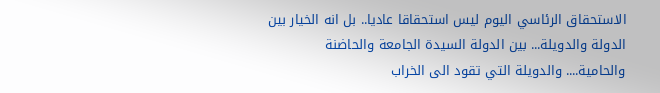الاستحقاق الرئاسي اليوم ليس استحقاقا عاديا.. بل انه الخيار بين الدولة والدويلة... بين الدولة السيدة الجامعة والحاضنة والحامية.... والدويلة التي تقود الى الخراب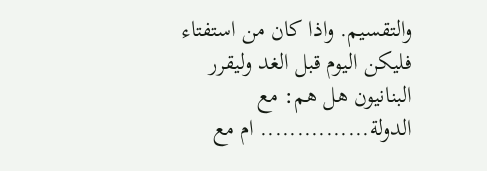والتقسيم. واذا كان من استفتاء فليكن اليوم قبل الغد وليقرر البنانيون هل هم: مع الدولة............... ام مع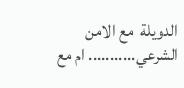الدويلة  مع الامن الشرعي........... ام مع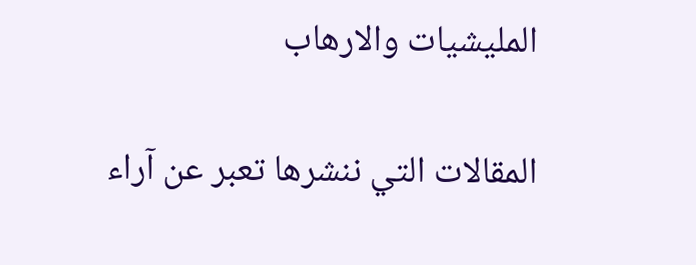المليشيات والارهاب

المقالات التي ننشرها تعبر عن آراء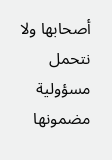أصحابها ولا نتحمل مسؤولية مضمونها